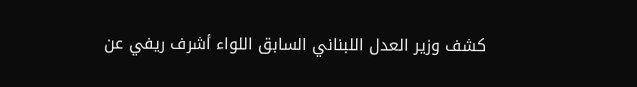كشف وزير العدل اللبناني السابق اللواء أشرف ريفي عن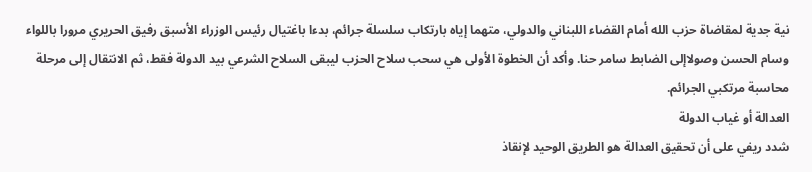نية جدية لمقاضاة حزب الله أمام القضاء اللبناني والدولي، متهما إياه بارتكاب سلسلة جرائم، بدءا باغتيال رئيس الوزراء الأسبق رفيق الحريري مرورا باللواء وسام الحسن وصولاإلى الضابط سامر حنا. وأكد أن الخطوة الأولى هي سحب سلاح الحزب ليبقى السلاح الشرعي بيد الدولة فقط، ثم الانتقال إلى مرحلة محاسبة مرتكبي الجرائم.
العدالة أو غياب الدولة
شدد ريفي على أن تحقيق العدالة هو الطريق الوحيد لإنقاذ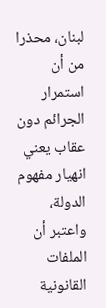لبنان، محذرا من أن استمرار الجرائم دون عقاب يعني انهيار مفهوم الدولة، واعتبر أن الملفات القانونية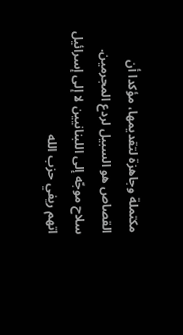مكتملة وجاهزة لتقديمها، مؤكدا أن القصاص هو السبيل لردع المجرمين.
سلاح موجّه إلى اللبنانيين لا إلى إسرائيل
اتهم ريفي حزب الله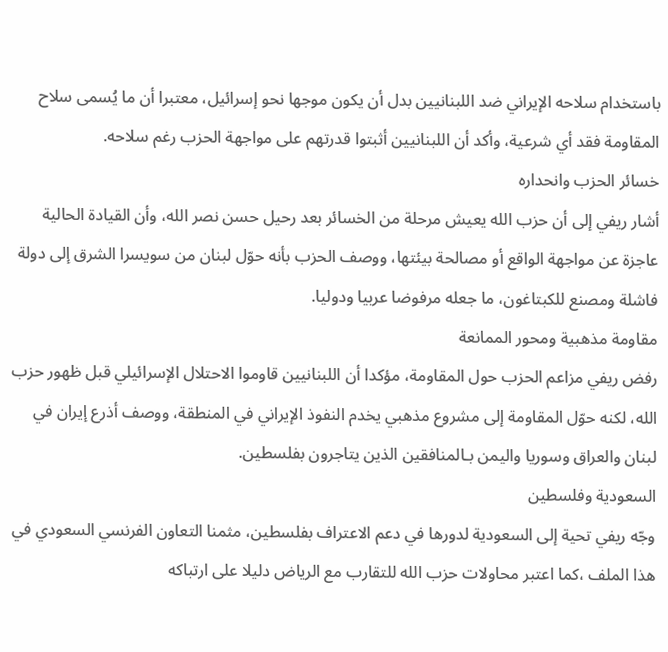باستخدام سلاحه الإيراني ضد اللبنانيين بدل أن يكون موجها نحو إسرائيل، معتبرا أن ما يُسمى سلاح المقاومة فقد أي شرعية، وأكد أن اللبنانيين أثبتوا قدرتهم على مواجهة الحزب رغم سلاحه.
خسائر الحزب وانحداره
أشار ريفي إلى أن حزب الله يعيش مرحلة من الخسائر بعد رحيل حسن نصر الله، وأن القيادة الحالية عاجزة عن مواجهة الواقع أو مصالحة بيئتها، ووصف الحزب بأنه حوّل لبنان من سويسرا الشرق إلى دولة فاشلة ومصنع للكبتاغون، ما جعله مرفوضا عربيا ودوليا.
مقاومة مذهبية ومحور الممانعة
رفض ريفي مزاعم الحزب حول المقاومة، مؤكدا أن اللبنانيين قاوموا الاحتلال الإسرائيلي قبل ظهور حزب الله، لكنه حوّل المقاومة إلى مشروع مذهبي يخدم النفوذ الإيراني في المنطقة، ووصف أذرع إيران في لبنان والعراق وسوريا واليمن بـالمنافقين الذين يتاجرون بفلسطين.
السعودية وفلسطين
وجّه ريفي تحية إلى السعودية لدورها في دعم الاعتراف بفلسطين، مثمنا التعاون الفرنسي السعودي في هذا الملف ،كما اعتبر محاولات حزب الله للتقارب مع الرياض دليلا على ارتباكه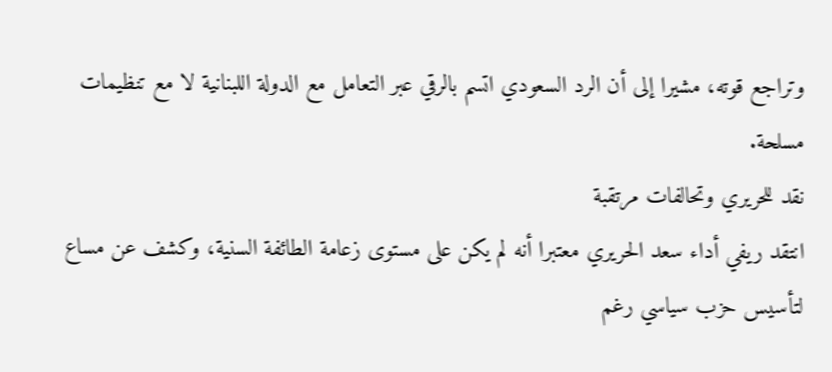وتراجع قوته، مشيرا إلى أن الرد السعودي اتسم بالرقي عبر التعامل مع الدولة اللبنانية لا مع تنظيمات مسلحة.
نقد للحريري وتحالفات مرتقبة
انتقد ريفي أداء سعد الحريري معتبرا أنه لم يكن على مستوى زعامة الطائفة السنية، وكشف عن مساع لتأسيس حزب سياسي رغم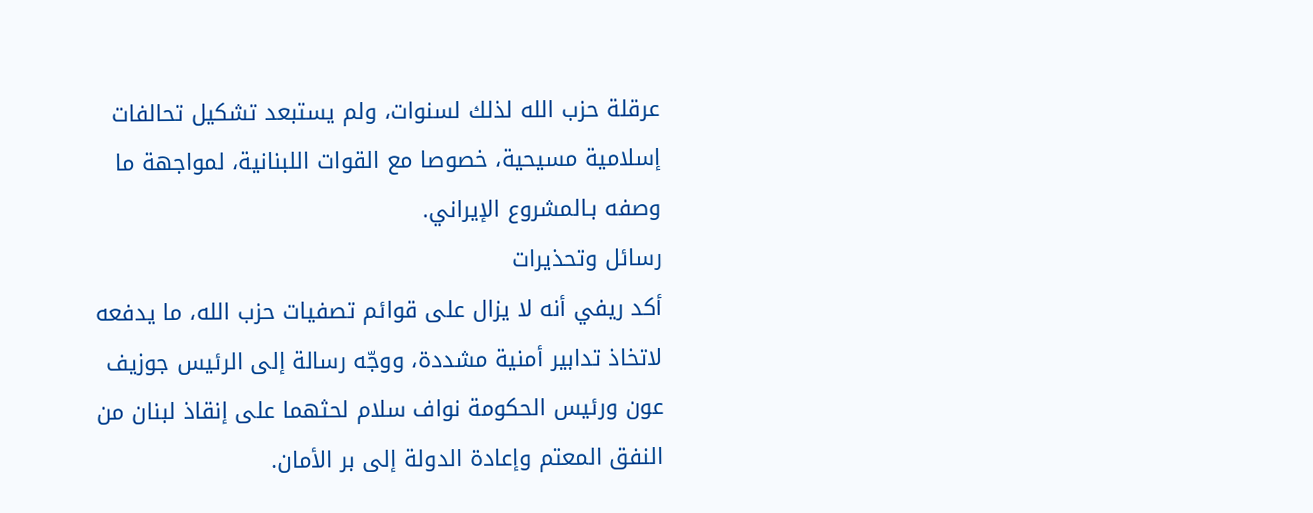عرقلة حزب الله لذلك لسنوات، ولم يستبعد تشكيل تحالفات إسلامية مسيحية، خصوصا مع القوات اللبنانية، لمواجهة ما وصفه بـالمشروع الإيراني.
رسائل وتحذيرات
أكد ريفي أنه لا يزال على قوائم تصفيات حزب الله، ما يدفعه لاتخاذ تدابير أمنية مشددة، ووجّه رسالة إلى الرئيس جوزيف عون ورئيس الحكومة نواف سلام لحثهما على إنقاذ لبنان من النفق المعتم وإعادة الدولة إلى بر الأمان.